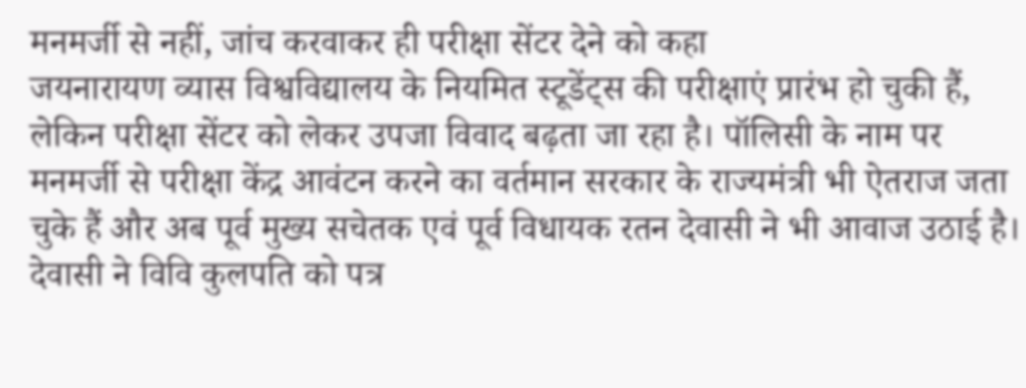मनमर्जी से नहीं, जांच करवाकर ही परीक्षा सेंटर देने को कहा
जयनारायण व्यास विश्वविद्यालय के नियमित स्टूडेंट्स की परीक्षाएं प्रारंभ हो चुकी हैं, लेकिन परीक्षा सेंटर को लेकर उपजा विवाद बढ़ता जा रहा है। पॉलिसी के नाम पर मनमर्जी से परीक्षा केंद्र आवंटन करने का वर्तमान सरकार के राज्यमंत्री भी ऐतराज जता चुके हैं और अब पूर्व मुख्य सचेतक एवं पूर्व विधायक रतन देवासी ने भी आवाज उठाई है। देवासी ने विवि कुलपति को पत्र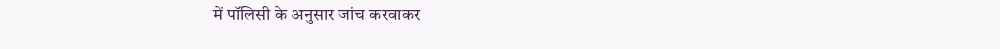में पॉलिसी के अनुसार जांच करवाकर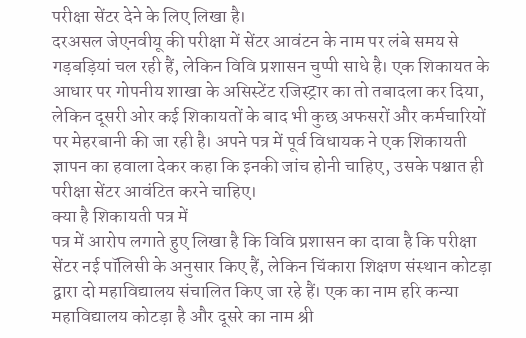परीक्षा सेंटर देने के लिए लिखा है।
दरअसल जेएनवीयू की परीक्षा में सेंटर आवंटन के नाम पर लंबे समय से गड़बड़ियां चल रही हैं, लेकिन विवि प्रशासन चुप्पी साधे है। एक शिकायत के आधार पर गोपनीय शाखा के असिस्टेंट रजिस्ट्रार का तो तबादला कर दिया, लेकिन दूसरी ओर कई शिकायतों के बाद भी कुछ अफसरों और कर्मचारियों पर मेहरबानी की जा रही है। अपने पत्र में पूर्व विधायक ने एक शिकायती ज्ञापन का हवाला देकर कहा कि इनकी जांच होनी चाहिए, उसके पश्चात ही परीक्षा सेंटर आवंटित करने चाहिए।
क्या है शिकायती पत्र में
पत्र में आरोप लगाते हुए लिखा है कि विवि प्रशासन का दावा है कि परीक्षा सेंटर नई पॉलिसी के अनुसार किए हैं, लेकिन चिंकारा शिक्षण संस्थान कोटड़ा द्वारा दो महाविद्यालय संचालित किए जा रहे हैं। एक का नाम हरि कन्या महाविद्यालय कोटड़ा है और दूसरे का नाम श्री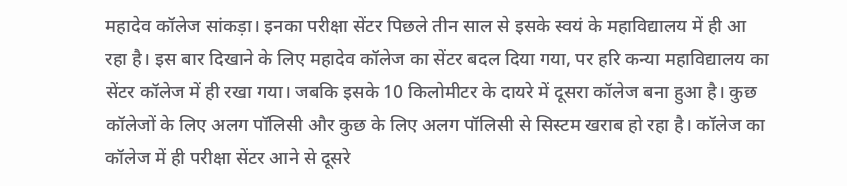महादेव कॉलेज सांकड़ा। इनका परीक्षा सेंटर पिछले तीन साल से इसके स्वयं के महाविद्यालय में ही आ रहा है। इस बार दिखाने के लिए महादेव कॉलेज का सेंटर बदल दिया गया, पर हरि कन्या महाविद्यालय का सेंटर कॉलेज में ही रखा गया। जबकि इसके 10 किलोमीटर के दायरे में दूसरा कॉलेज बना हुआ है। कुछ कॉलेजों के लिए अलग पॉलिसी और कुछ के लिए अलग पॉलिसी से सिस्टम खराब हो रहा है। कॉलेज का कॉलेज में ही परीक्षा सेंटर आने से दूसरे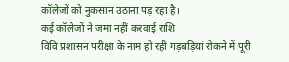कॉलेजों को नुकसान उठाना पड़ रहा है।
कई कॉलेजों ने जमा नहीं करवाई राशि
विवि प्रशासन परीक्षा के नाम हो रही गड़बड़ियां रोकने में पूरी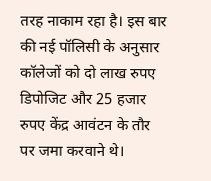तरह नाकाम रहा है। इस बार की नई पॉलिसी के अनुसार कॉलेजों को दो लाख रुपए डिपोजिट और 25 हजार रुपए केंद्र आवंटन के तौर पर जमा करवाने थे।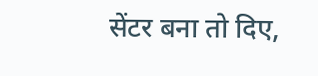सेंटर बना तो दिए,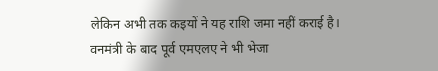लेकिन अभी तक कइयों ने यह राशि जमा नहीं कराई है।
वनमंत्री के बाद पूर्व एमएलए ने भी भेजा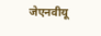जेएनवीयू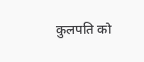कुलपति को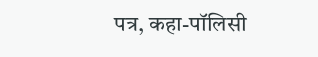पत्र, कहा-पॉलिसी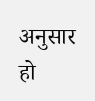अनुसार हो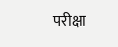परीक्षा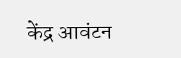केंद्र आवंटन